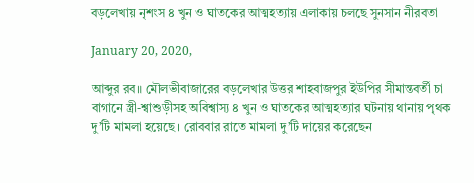বড়লেখায় নৃশংস ৪ খুন ও ঘাতকের আত্মহত্যায় এলাকায় চলছে সুনসান নীরবতা

January 20, 2020,

আব্দুর রব॥ মৌলভীবাজারের বড়লেখার উত্তর শাহবাজপুর ইউপির সীমান্তবর্তী চা বাগানে স্ত্রী-শ্বাশুড়ীসহ অবিশ্বাস্য ৪ খুন ও ঘাতকের আত্মহত্যার ঘটনায় থানায় পৃথক দু’টি মামলা হয়েছে। রোববার রাতে মামলা দু’টি দায়ের করেছেন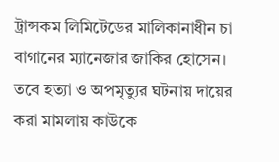ট্রান্সকম লিমিটেডের মালিকানাধীন চা বাগানের ম্যানেজার জাকির হোসেন। তবে হত্যা ও অপমৃত্যুর ঘটনায় দায়ের করা মামলায় কাউকে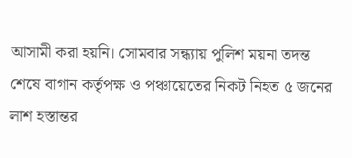আসামী করা হয়নি। সোমবার সন্ধ্যায় পুলিশ ময়না তদন্ত শেষে বাগান কর্তৃপক্ষ ও পঞ্চায়েতের নিকট নিহত ৫ জনের লাশ হস্তান্তর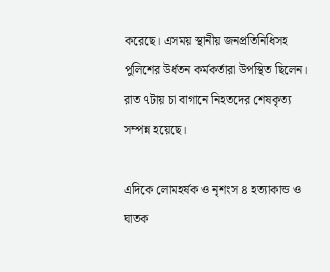করেছে। এসময় স্থানীয় জনপ্রতিনিধিসহ পুলিশের উর্ধতন কর্মকর্তারা উপস্থিত ছিলেন। রাত ৭টায় চা বাগানে নিহতদের শেষকৃত্য সম্পন্ন হয়েছে।

এদিকে লোমহর্ষক ও নৃশংস ৪ হত্যাকান্ড ও ঘাতক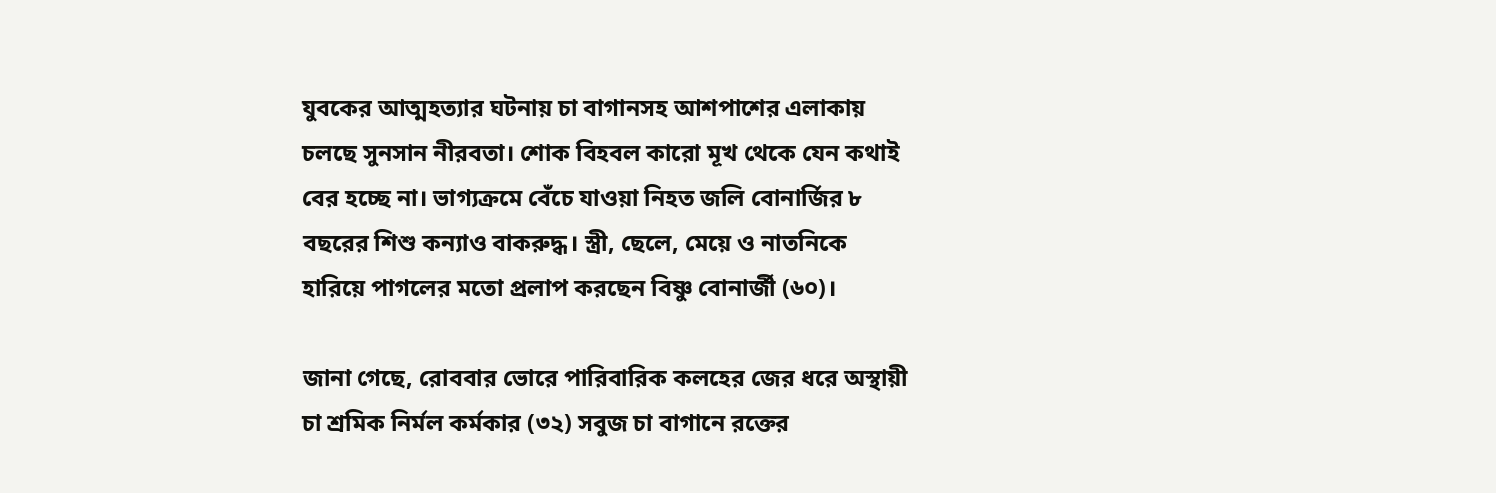যুবকের আত্মহত্যার ঘটনায় চা বাগানসহ আশপাশের এলাকায় চলছে সুনসান নীরবতা। শোক বিহবল কারো মূখ থেকে যেন কথাই বের হচ্ছে না। ভাগ্যক্রমে বেঁচে যাওয়া নিহত জলি বোনার্জির ৮ বছরের শিশু কন্যাও বাকরুদ্ধ। স্ত্রী, ছেলে, মেয়ে ও নাতনিকে হারিয়ে পাগলের মতো প্রলাপ করছেন বিষ্ণু বোনার্জী (৬০)।

জানা গেছে, রোববার ভোরে পারিবারিক কলহের জের ধরে অস্থায়ী চা শ্রমিক নির্মল কর্মকার (৩২) সবুজ চা বাগানে রক্তের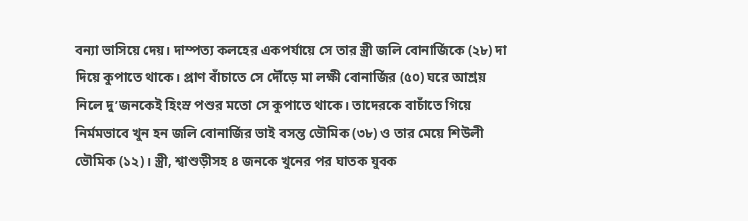বন্যা ভাসিয়ে দেয়। দাম্পত্য কলহের একপর্যায়ে সে তার স্ত্রী জলি বোনার্জিকে (২৮) দা দিয়ে কুপাতে থাকে। প্রাণ বাঁচাতে সে দৌঁড়ে মা লক্ষী বোনার্জির (৫০) ঘরে আশ্রয় নিলে দু’জনকেই হিংস্র পশুর মতো সে কুপাতে থাকে। তাদেরকে বাচাঁতে গিয়ে নির্মমভাবে খুন হন জলি বোনার্জির ভাই বসন্ত ভৌমিক (৩৮) ও তার মেয়ে শিউলী ভৌমিক (১২)। স্ত্রী, শ্বাশুড়ীসহ ৪ জনকে খুনের পর ঘাতক যুবক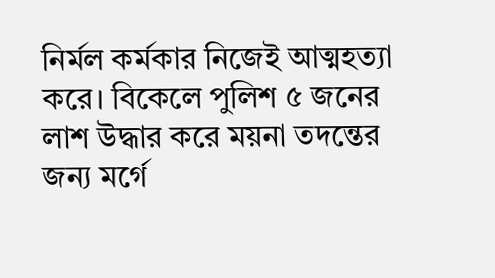নির্মল কর্মকার নিজেই আত্মহত্যা করে। বিকেলে পুলিশ ৫ জনের লাশ উদ্ধার করে ময়না তদন্তের জন্য মর্গে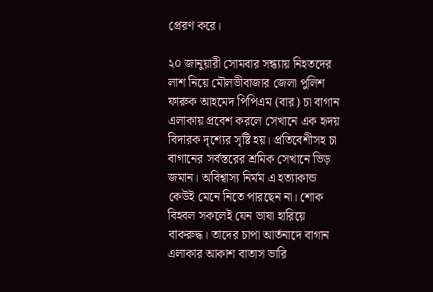প্রেরণ করে।

২০ জানুয়ারী সোমবার সন্ধ্যায় নিহতদের লাশ নিয়ে মৌলভীবাজার জেলা পুলিশ ফারুক আহমেদ পিপিএম (বার) চা বাগান এলাকায় প্রবেশ করলে সেখানে এক হৃদয় বিদারক দৃশ্যের সৃষ্টি হয়। প্রতিবেশীসহ চা বাগানের সর্বস্তরের শ্রমিক সেখানে ভিড় জমান। অবিশ্বাস্য নির্মম এ হত্যাকান্ড কেউই মেনে নিতে পারছেন না। শোক বিহবল সকলেই যেন ভাষা হারিয়ে বাকরুদ্ধ। তাদের চাপা আর্তনাদে বাগান এলাকার আকাশ বাতাস ভারি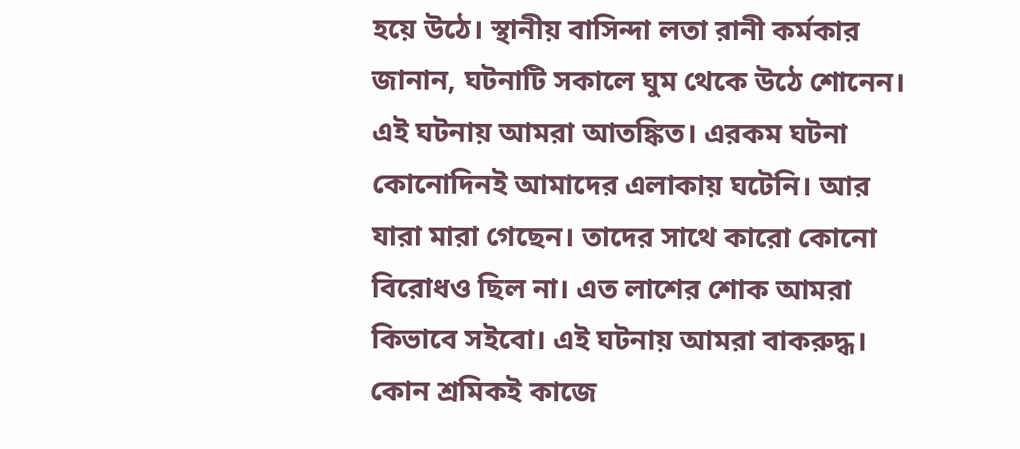হয়ে উঠে। স্থানীয় বাসিন্দা লতা রানী কর্মকার জানান, ঘটনাটি সকালে ঘুম থেকে উঠে শোনেন। এই ঘটনায় আমরা আতঙ্কিত। এরকম ঘটনা কোনোদিনই আমাদের এলাকায় ঘটেনি। আর যারা মারা গেছেন। তাদের সাথে কারো কোনো বিরোধও ছিল না। এত লাশের শোক আমরা কিভাবে সইবো। এই ঘটনায় আমরা বাকরুদ্ধ। কোন শ্রমিকই কাজে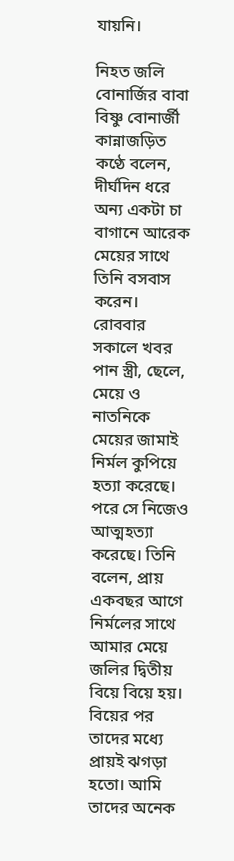যায়নি।

নিহত জলি বোনার্জির বাবা বিষ্ণু বোনার্জী কান্নাজড়িত কণ্ঠে বলেন, দীর্ঘদিন ধরে অন্য একটা চা বাগানে আরেক মেয়ের সাথে তিনি বসবাস করেন। রোববার সকালে খবর পান স্ত্রী, ছেলে, মেয়ে ও নাতনিকে মেয়ের জামাই নির্মল কুপিয়ে হত্যা করেছে। পরে সে নিজেও আত্মহত্যা করেছে। তিনি বলেন, প্রায় একবছর আগে নির্মলের সাথে আমার মেয়ে জলির দ্বিতীয় বিয়ে বিয়ে হয়। বিয়ের পর তাদের মধ্যে প্রায়ই ঝগড়া হতো। আমি তাদের অনেক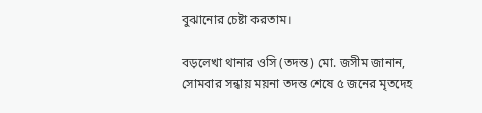বুঝানোর চেষ্টা করতাম।

বড়লেখা থানার ওসি (তদন্ত) মো. জসীম জানান, সোমবার সন্ধায় ময়না তদন্ত শেষে ৫ জনের মৃতদেহ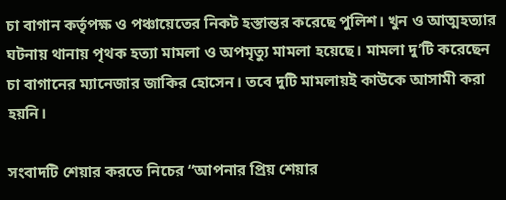চা বাগান কর্তৃপক্ষ ও পঞ্চায়েতের নিকট হস্তান্তর করেছে পুলিশ। খুন ও আত্মহত্যার ঘটনায় থানায় পৃথক হত্যা মামলা ও অপমৃত্যু মামলা হয়েছে। মামলা দু’টি করেছেন চা বাগানের ম্যানেজার জাকির হোসেন। তবে দুটি মামলায়ই কাউকে আসামী করা হয়নি।

সংবাদটি শেয়ার করতে নিচের “আপনার প্রিয় শেয়ার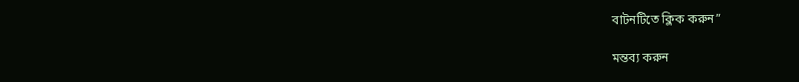বাটনটিতে ক্লিক করুন”

মন্তব্য করুন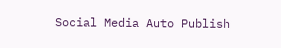Social Media Auto Publish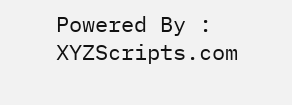Powered By : XYZScripts.com